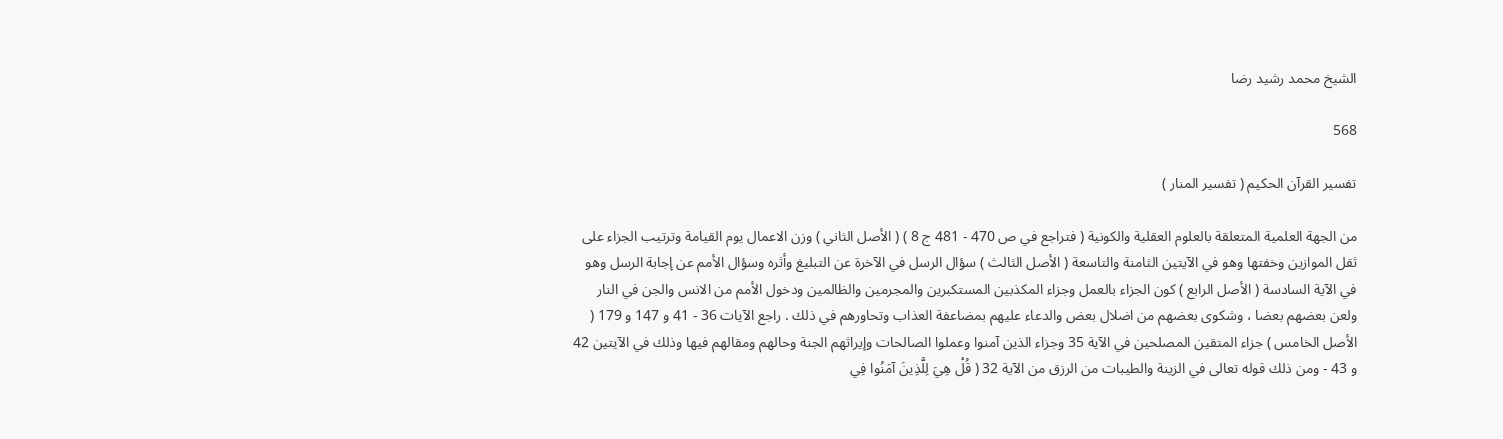الشيخ محمد رشيد رضا

568

تفسير القرآن الحكيم ( تفسير المنار )

من الجهة العلمية المتعلقة بالعلوم العقلية والكونية ( فتراجع في ص 470 - 481 ج 8 ) ( الأصل الثاني ) وزن الاعمال يوم القيامة وترتيب الجزاء على ثقل الموازين وخفتها وهو في الآيتين الثامنة والتاسعة ( الأصل الثالث ) سؤال الرسل في الآخرة عن التبليغ وأثره وسؤال الأمم عن إجابة الرسل وهو في الآية السادسة ( الأصل الرابع ) كون الجزاء بالعمل وجزاء المكذبين المستكبرين والمجرمين والظالمين ودخول الأمم من الانس والجن في النار ولعن بعضهم بعضا ، وشكوى بعضهم من اضلال بعض والدعاء عليهم بمضاعفة العذاب وتحاورهم في ذلك . راجع الآيات 36 - 41 و 147 و 179 ( الأصل الخامس ) جزاء المتقين المصلحين في الآية 35 وجزاء الذين آمنوا وعملوا الصالحات وإيراثهم الجنة وحالهم ومقالهم فيها وذلك في الآيتين 42 و 43 - ومن ذلك قوله تعالى في الزينة والطيبات من الرزق من الآية 32 ( قُلْ هِيَ لِلَّذِينَ آمَنُوا فِي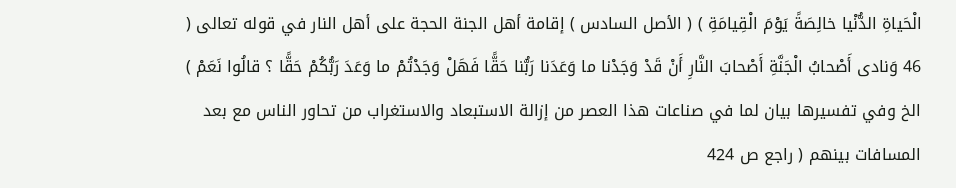الْحَياةِ الدُّنْيا خالِصَةً يَوْمَ الْقِيامَةِ ) ( الأصل السادس ) إقامة أهل الجنة الحجة على أهل النار في قوله تعالى ( 46 وَنادى أَصْحابُ الْجَنَّةِ أَصْحابَ النَّارِ أَنْ قَدْ وَجَدْنا ما وَعَدَنا رَبُّنا حَقًّا فَهَلْ وَجَدْتُمْ ما وَعَدَ رَبُّكُمْ حَقًّا ؟ قالُوا نَعَمْ ) الخ وفي تفسيرها بيان لما في صناعات هذا العصر من إزالة الاستبعاد والاستغراب من تحاور الناس مع بعد المسافات بينهم ( راجع ص 424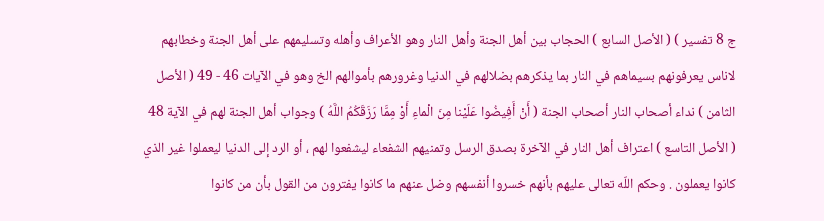ج 8 تفسير ) ( الأصل السابع ) الحجاب بين أهل الجنة وأهل النار وهو الأعراف وأهله وتسليمهم على أهل الجنة وخطابهم لاناس يعرفونهم بسيماهم في النار بما يذكرهم بضلالهم في الدنيا وغرورهم بأموالهم الخ وهو في الآيات 46 - 49 ( الأصل الثامن ) نداء أصحاب النار أصحاب الجنة ( أَنْ أَفِيضُوا عَلَيْنا مِنَ الْماءِ أَوْ مِمَّا رَزَقَكُمُ اللَّهُ ) وجواب أهل الجنة لهم في الآية 48 ( الأصل التاسع ) اعتراف أهل النار في الآخرة بصدق الرسل وتمنيهم الشفعاء ليشفعوا لهم ، أو الرد إلى الدنيا ليعملوا غير الذي كانوا يعملون . وحكم اللّه تعالى عليهم بأنهم خسروا أنفسهم وضل عنهم ما كانوا يفترون من القول بأن من كانوا